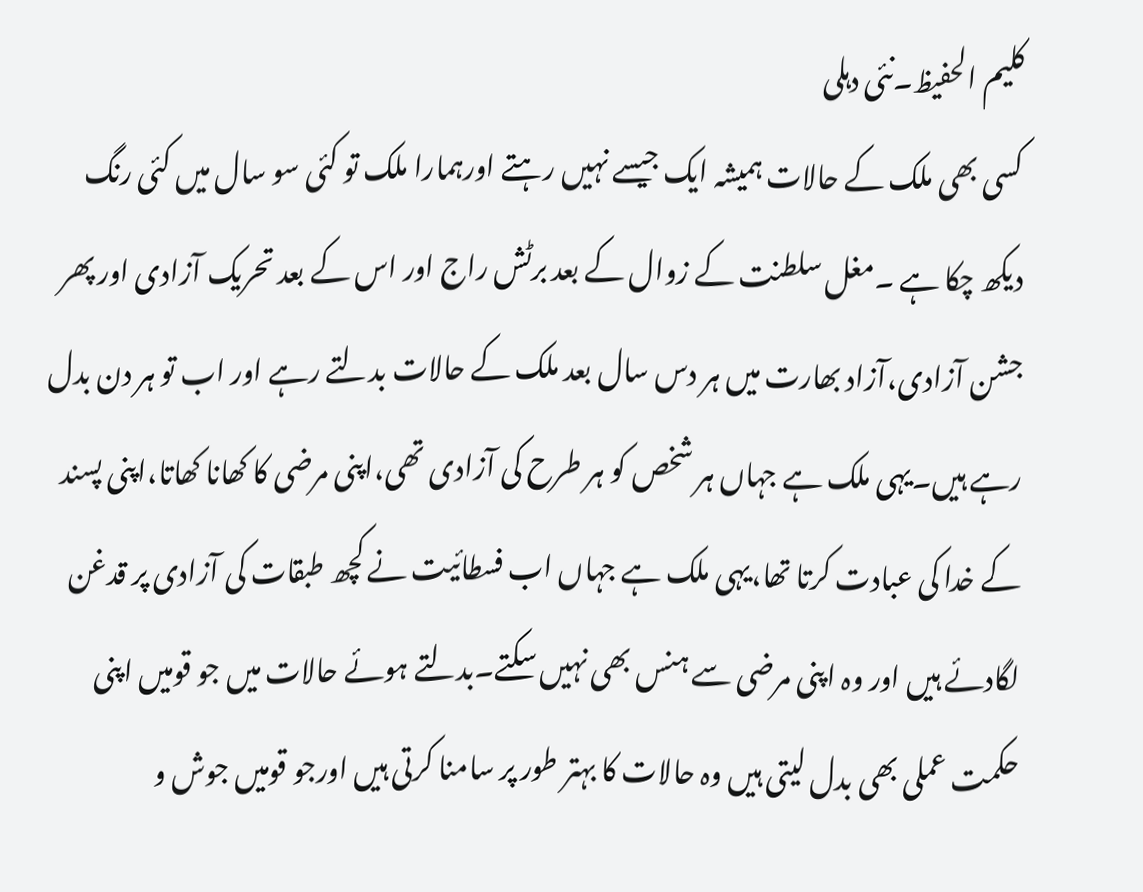کلیم الحفیظ۔نئی دہلی
کسی بھی ملک کے حالات ہمیشہ ایک جیسے نہیں رہتے اورہمارا ملک تو کئی سو سال میں کئی رنگ دیکھ چکا ہے ۔مغل سلطنت کے زوال کے بعد برٹش راج اور اس کے بعد تحریک آزادی اور پھر جشن آزادی،آزاد بھارت میں ہر دس سال بعد ملک کے حالات بدلتے رہے اور اب تو ہر دن بدل رہے ہیں۔یہی ملک ہے جہاں ہر شخص کو ہر طرح کی آزادی تھی،اپنی مرضی کا کھانا کھاتا،اپنی پسند کے خدا کی عبادت کرتا تھا،یہی ملک ہے جہاں اب فسطائیت نے کچھ طبقات کی آزادی پر قدغن لگادئے ہیں اور وہ اپنی مرضی سے ہنس بھی نہیں سکتے۔بدلتے ہوئے حالات میں جو قومیں اپنی حکمت عملی بھی بدل لیتی ہیں وہ حالات کا بہتر طور پر سامنا کرتی ہیں اورجو قومیں جوش و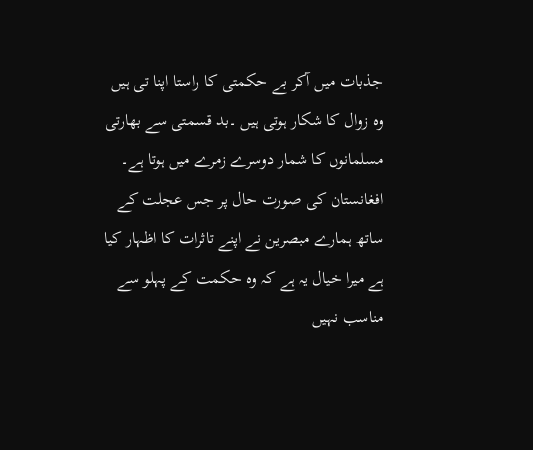جذبات میں آکر بے حکمتی کا راستا اپنا تی ہیں وہ زوال کا شکار ہوتی ہیں ۔بد قسمتی سے بھارتی مسلمانوں کا شمار دوسرے زمرے میں ہوتا ہے۔
افغانستان کی صورت حال پر جس عجلت کے ساتھ ہمارے مبصرین نے اپنے تاثرات کا اظہار کیا ہے میرا خیال یہ ہے کہ وہ حکمت کے پہلو سے مناسب نہیں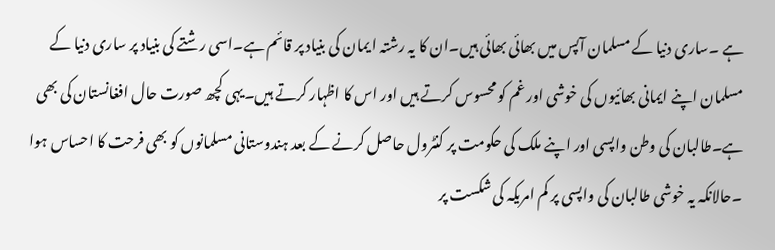ہے ۔ساری دنیا کے مسلمان آپس میں بھائی بھائی ہیں۔ان کا یہ رشتہ ا یمان کی بنیاد پر قائم ہے۔اسی رشتے کی بنیاد پر ساری دنیا کے مسلمان اپنے ایمانی بھائیوں کی خوشی اور غم کو محسوس کرتے ہیں اور اس کا اظہار کرتے ہیں۔یہی کچھ صورت حال افغانستان کی بھی ہے۔طالبان کی وطن واپسی اور اپنے ملک کی حکومت پر کنٹرول حاصل کرنے کے بعد ہندوستانی مسلمانوں کو بھی فرحت کا احساس ہوا ۔حالانکہ یہ خوشی طالبان کی واپسی پر کم امریکہ کی شکست پر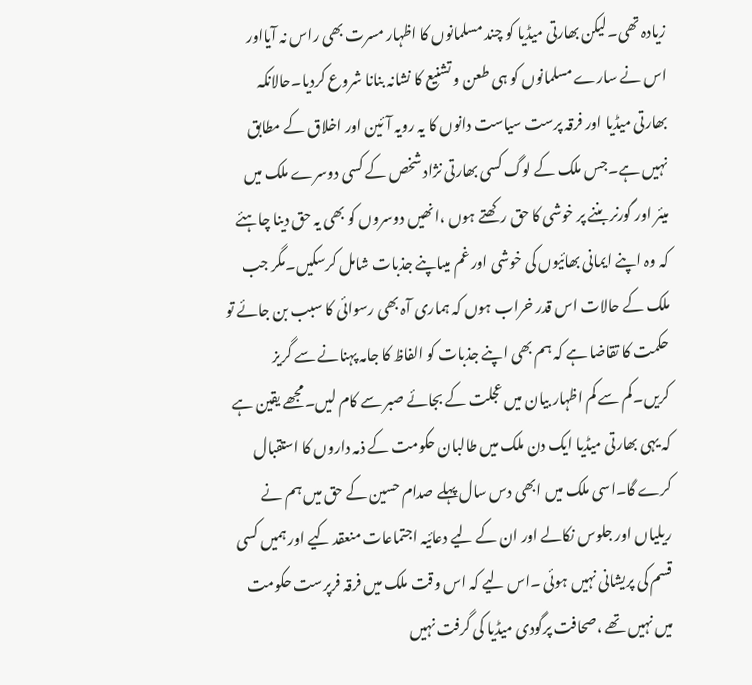زیادہ تھی۔لیکن بھارتی میڈیا کو چند مسلمانوں کا اظہار مسرت بھی راس نہ آیااور اس نے سارے مسلمانوں کو ہی طعن و تشنیع کا نشانہ بنانا شروع کردیا۔حالانکہ بھارتی میڈیا اور فرقہ پرست سیاست دانوں کا یہ رویہ آئین اور اخلاق کے مطابق نہیں ہے۔جس ملک کے لوگ کسی بھارتی نژاد شخص کے کسی دوسرے ملک میں میئر اور گورنر بننے پر خوشی کا حق رکھتے ہوں ،انھیں دوسروں کو بھی یہ حق دینا چاہئے کہ وہ اپنے ایمانی بھائیوں کی خوشی اور غم میںاپنے جذبات شامل کرسکیں۔مگر جب ملک کے حالات اس قدر خراب ہوں کہ ہماری آہ بھی رسوائی کا سبب بن جائے تو حکمت کا تقاضا ہے کہ ہم بھی اپنے جذبات کو الفاظ کا جامہ پہنانے سے گریز کریں۔کم سے کم اظہار بیان میں عجلت کے بجائے صبر سے کام لیں۔مجھے یقین ہے کہ یہی بھارتی میڈیا ایک دن ملک میں طالبان حکومت کے ذمہ داروں کا استقبال کرے گا۔اسی ملک میں ابھی دس سال پہلے صدام حسین کے حق میں ہم نے ریلیاں اور جلوس نکالے اور ان کے لیے دعائیہ اجتماعات منعقد کیے اور ہمیں کسی قسم کی پریشانی نہیں ہوئی ۔اس لیے کہ اس وقت ملک میں فرقہ فرپرست حکومت میں نہیں تھے ،صحافت پرگودی میڈیا کی گرفت نہیں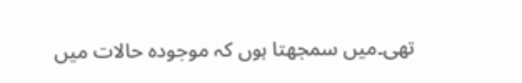تھی۔میں سمجھتا ہوں کہ موجودہ حالات میں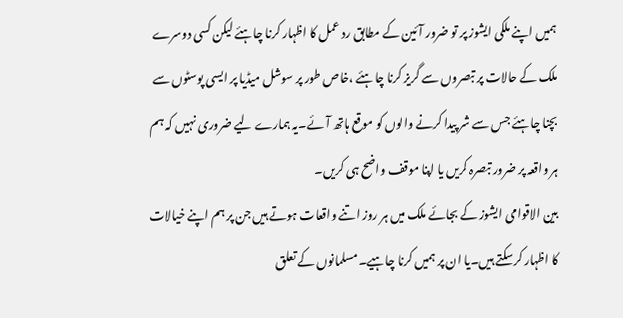ہمیں اپنے ملکی ایشوز پر تو ضرور آئین کے مطابق رد عمل کا اظہار کرنا چاہئے لیکن کسی دوسرے ملک کے حالات پر تبصروں سے گریز کرنا چاہئے ،خاص طور پر سوشل میڈیا پر ایسی پوسٹوں سے بچنا چاہئے جس سے شر پیدا کرنے والوں کو موقع ہاتھ آئے۔یہ ہمارے لیے ضروری نہیں کہ ہم ہر واقعہ پر ضرور تبصرہ کریں یا اپنا موقف واضح ہی کریں۔
بین الاقوامی ایشوز کے بجائے ملک میں ہر روز اتنے واقعات ہوتے ہیں جن پر ہم اپنے خیالات کا اظہار کرسکتے ہیں۔یا ان پر ہمیں کرنا چاہیے۔مسلمانوں کے تعلق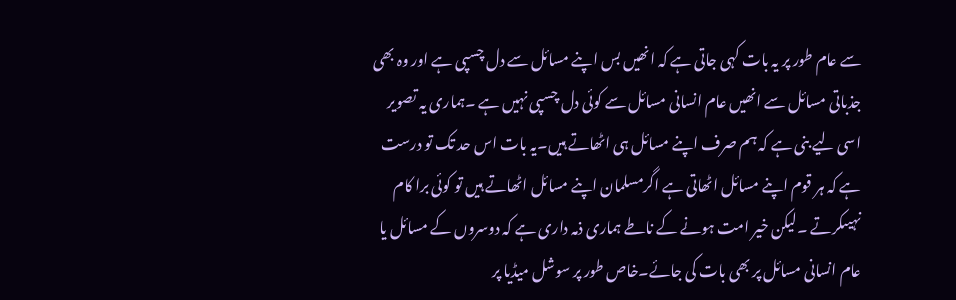سے عام طور پر یہ بات کہی جاتی ہے کہ انھیں بس اپنے مسائل سے دل چسپی ہے اور وہ بھی جذباتی مسائل سے انھیں عام انسانی مسائل سے کوئی دل چسپی نہیں ہے ۔ہماری یہ تصویر اسی لیے بنی ہے کہ ہم صرف اپنے مسائل ہی اٹھاتے ہیں۔یہ بات اس حد تک تو درست ہے کہ ہر قوم اپنے مسائل اٹھاتی ہے اگرمسلمان اپنے مسائل اٹھاتے ہیں تو کوئی برا کام نہیںکرتے ۔لیکن خیر امت ہونے کے ناطے ہماری ذمہ داری ہے کہ دوسروں کے مسائل یا عام انسانی مسائل پر بھی بات کی جائے۔خاص طور پر سوشل میڈیا پر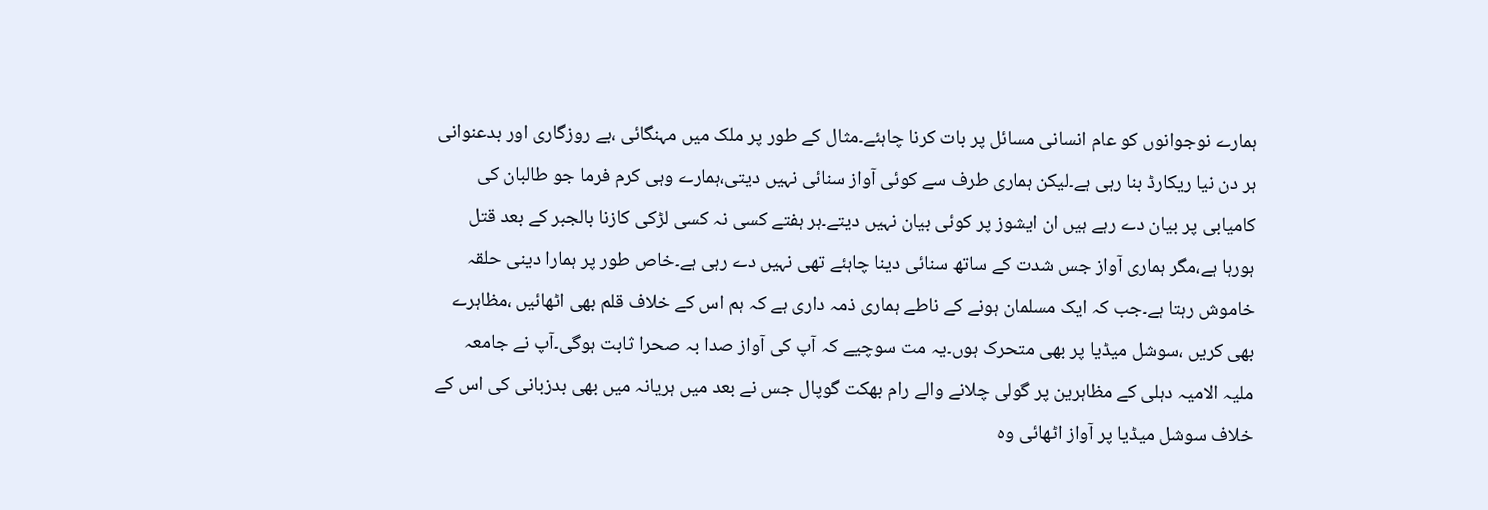ہمارے نوجوانوں کو عام انسانی مسائل پر بات کرنا چاہئے۔مثال کے طور پر ملک میں مہنگائی ،بے روزگاری اور بدعنوانی ہر دن نیا ریکارڈ بنا رہی ہے۔لیکن ہماری طرف سے کوئی آواز سنائی نہیں دیتی،ہمارے وہی کرم فرما جو طالبان کی کامیابی پر بیان دے رہے ہیں ان ایشوز پر کوئی بیان نہیں دیتے۔ہر ہفتے کسی نہ کسی لڑکی کازنا بالجبر کے بعد قتل ہورہا ہے،مگر ہماری آواز جس شدت کے ساتھ سنائی دینا چاہئے تھی نہیں دے رہی ہے۔خاص طور پر ہمارا دینی حلقہ خاموش رہتا ہے۔جب کہ ایک مسلمان ہونے کے ناطے ہماری ذمہ داری ہے کہ ہم اس کے خلاف قلم بھی اٹھائیں ،مظاہرے بھی کریں ،سوشل میڈیا پر بھی متحرک ہوں۔یہ مت سوچیے کہ آپ کی آواز صدا بہ صحرا ثابت ہوگی۔آپ نے جامعہ ملیہ الامیہ دہلی کے مظاہرین پر گولی چلانے والے رام بھکت گوپال جس نے بعد میں ہریانہ میں بھی بدزبانی کی اس کے خلاف سوشل میڈیا پر آواز اٹھائی وہ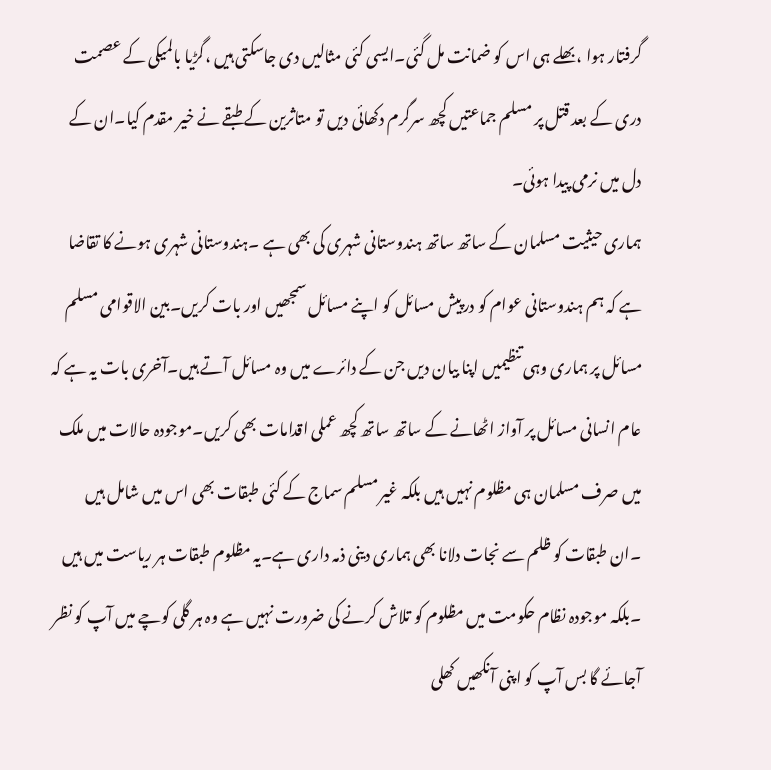گرفتار ہوا ،بھلے ہی اس کو ضمانت مل گئی۔ایسی کئی مثالیں دی جاسکتی ہیں ،گڑیا بالمیکی کے عصمت دری کے بعد قتل پر مسلم جماعتیں کچھ سرگرم دکھائی دیں تو متاثرین کے طبقے نے خیر مقدم کیا۔ان کے دل میں نرمی پیدا ہوئی۔
ہماری حیثیت مسلمان کے ساتھ ساتھ ہندوستانی شہری کی بھی ہے ۔ہندوستانی شہری ہونے کا تقاضا ہے کہ ہم ہندوستانی عوام کو درپیش مسائل کو اپنے مسائل سمجھیں اور بات کریں۔بین الاقوامی مسلم مسائل پر ہماری وہی تنظیمیں اپنا بیان دیں جن کے دائرے میں وہ مسائل آتے ہیں۔آخری بات یہ ہے کہ عام انسانی مسائل پر آواز اٹھانے کے ساتھ ساتھ کچھ عملی اقدامات بھی کریں۔موجودہ حالات میں ملک میں صرف مسلمان ہی مظلوم نہیں ہیں بلکہ غیر مسلم سماج کے کئی طبقات بھی اس میں شامل ہیں ۔ان طبقات کو ظلم سے نجات دلانا بھی ہماری دینی ذمہ داری ہے۔یہ مظلوم طبقات ہر ریاست میں ہیں ۔بلکہ موجودہ نظام حکومت میں مظلوم کو تلاش کرنے کی ضرورت نہیں ہے وہ ہر گلی کوچے میں آپ کو نظر آجائے گا بس آپ کو اپنی آنکھیں کھلی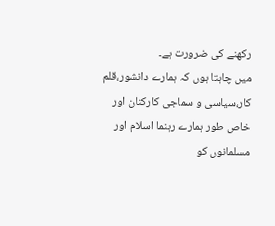رکھنے کی ضرورت ہے۔
میں چاہتا ہوں کہ ہمارے دانشور،قلم کار،سیاسی و سماجی کارکنان اور خاص طور ہمارے رہنما اسلام اور مسلمانوں کو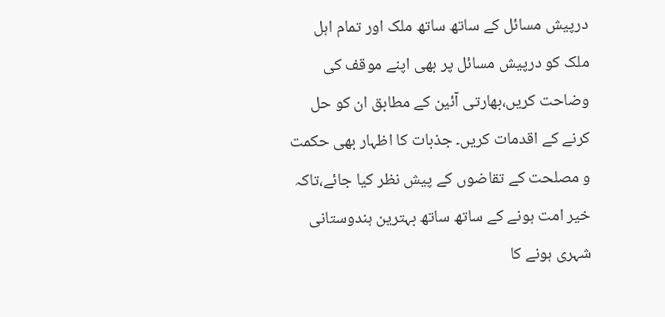درپیش مسائل کے ساتھ ساتھ ملک اور تمام اہل ملک کو درپیش مسائل پر بھی اپنے موقف کی وضاحت کریں،بھارتی آئین کے مطابق ان کو حل کرنے کے اقدمات کریں۔ جذبات کا اظہار بھی حکمت و مصلحت کے تقاضوں کے پیش نظر کیا جائے،تاکہ خیر امت ہونے کے ساتھ ساتھ بہترین ہندوستانی شہری ہونے کا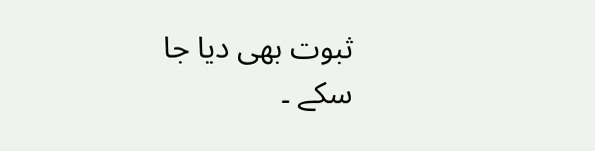ثبوت بھی دیا جا سکے ۔